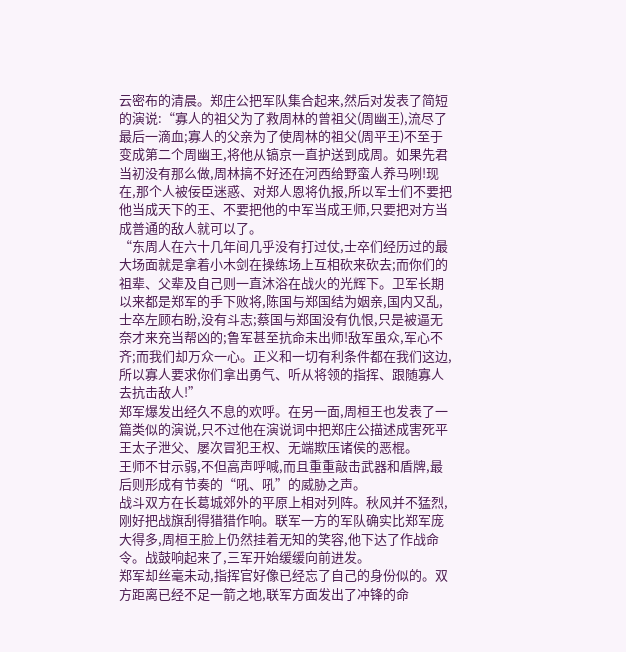云密布的清晨。郑庄公把军队集合起来,然后对发表了简短的演说:“寡人的祖父为了救周林的曾祖父(周幽王),流尽了最后一滴血;寡人的父亲为了使周林的祖父(周平王)不至于变成第二个周幽王,将他从镐京一直护送到成周。如果先君当初没有那么做,周林搞不好还在河西给野蛮人养马咧!现在,那个人被佞臣迷惑、对郑人恩将仇报,所以军士们不要把他当成天下的王、不要把他的中军当成王师,只要把对方当成普通的敌人就可以了。
“东周人在六十几年间几乎没有打过仗,士卒们经历过的最大场面就是拿着小木剑在操练场上互相砍来砍去;而你们的祖辈、父辈及自己则一直沐浴在战火的光辉下。卫军长期以来都是郑军的手下败将,陈国与郑国结为姻亲,国内又乱,士卒左顾右盼,没有斗志;蔡国与郑国没有仇恨,只是被逼无奈才来充当帮凶的;鲁军甚至抗命未出师!敌军虽众,军心不齐;而我们却万众一心。正义和一切有利条件都在我们这边,所以寡人要求你们拿出勇气、听从将领的指挥、跟随寡人去抗击敌人!”
郑军爆发出经久不息的欢呼。在另一面,周桓王也发表了一篇类似的演说,只不过他在演说词中把郑庄公描述成害死平王太子泄父、屡次冒犯王权、无端欺压诸侯的恶棍。
王师不甘示弱,不但高声呼喊,而且重重敲击武器和盾牌,最后则形成有节奏的“吼、吼”的威胁之声。
战斗双方在长葛城郊外的平原上相对列阵。秋风并不猛烈,刚好把战旗刮得猎猎作响。联军一方的军队确实比郑军庞大得多,周桓王脸上仍然挂着无知的笑容,他下达了作战命令。战鼓响起来了,三军开始缓缓向前进发。
郑军却丝毫未动,指挥官好像已经忘了自己的身份似的。双方距离已经不足一箭之地,联军方面发出了冲锋的命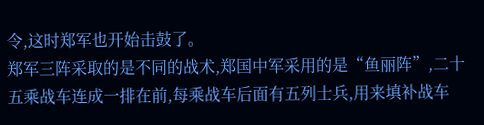令,这时郑军也开始击鼓了。
郑军三阵采取的是不同的战术,郑国中军采用的是“鱼丽阵”,二十五乘战车连成一排在前,每乘战车后面有五列士兵,用来填补战车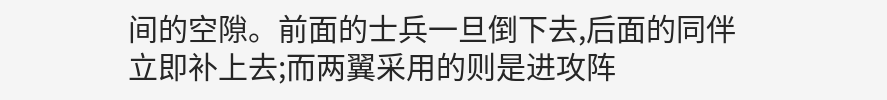间的空隙。前面的士兵一旦倒下去,后面的同伴立即补上去;而两翼采用的则是进攻阵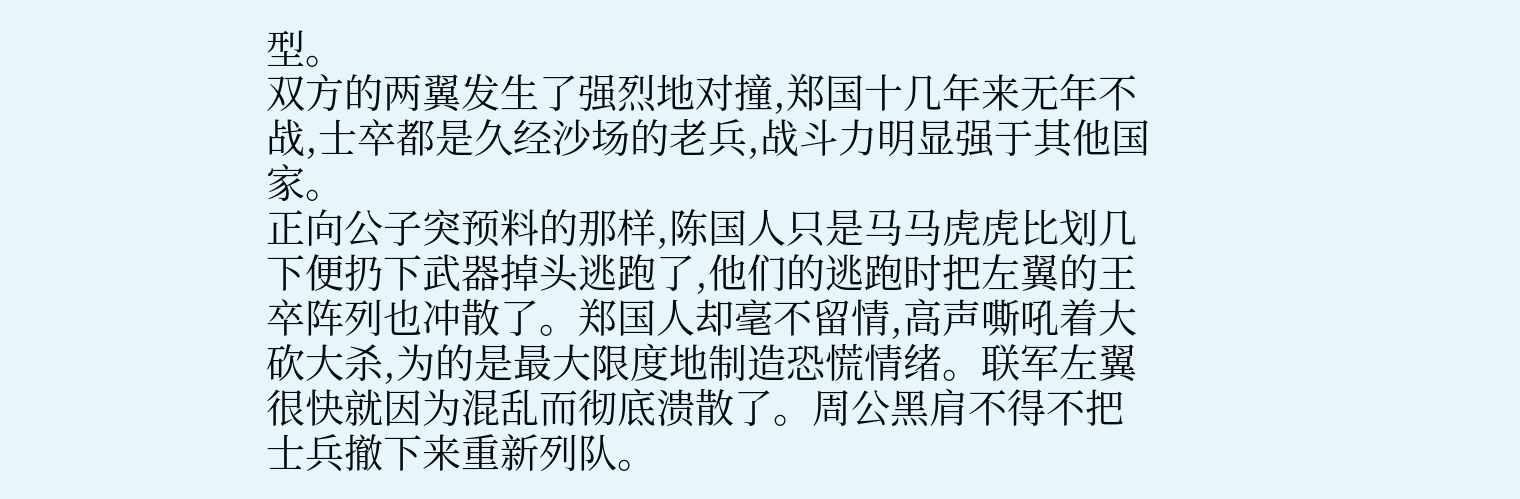型。
双方的两翼发生了强烈地对撞,郑国十几年来无年不战,士卒都是久经沙场的老兵,战斗力明显强于其他国家。
正向公子突预料的那样,陈国人只是马马虎虎比划几下便扔下武器掉头逃跑了,他们的逃跑时把左翼的王卒阵列也冲散了。郑国人却毫不留情,高声嘶吼着大砍大杀,为的是最大限度地制造恐慌情绪。联军左翼很快就因为混乱而彻底溃散了。周公黑肩不得不把士兵撤下来重新列队。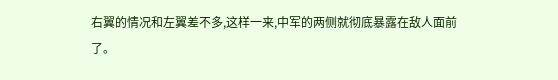右翼的情况和左翼差不多,这样一来,中军的两侧就彻底暴露在敌人面前了。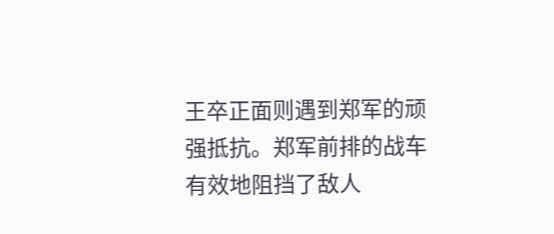王卒正面则遇到郑军的顽强抵抗。郑军前排的战车有效地阻挡了敌人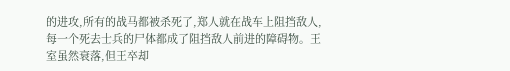的进攻,所有的战马都被杀死了,郑人就在战车上阻挡敌人,每一个死去士兵的尸体都成了阻挡敌人前进的障碍物。王室虽然衰落,但王卒却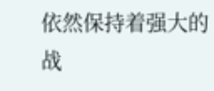依然保持着强大的战